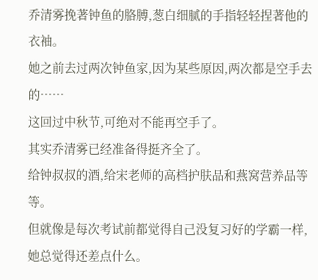乔清雾挽著钟鱼的胳膊,葱白细腻的手指轻轻捏著他的衣袖。
她之前去过两次钟鱼家,因为某些原因,两次都是空手去的……
这回过中秋节,可绝对不能再空手了。
其实乔清雾已经准备得挺齐全了。
给钟叔叔的酒,给宋老师的高档护肤品和燕窝营养品等等。
但就像是每次考试前都觉得自己没复习好的学霸一样,她总觉得还差点什么。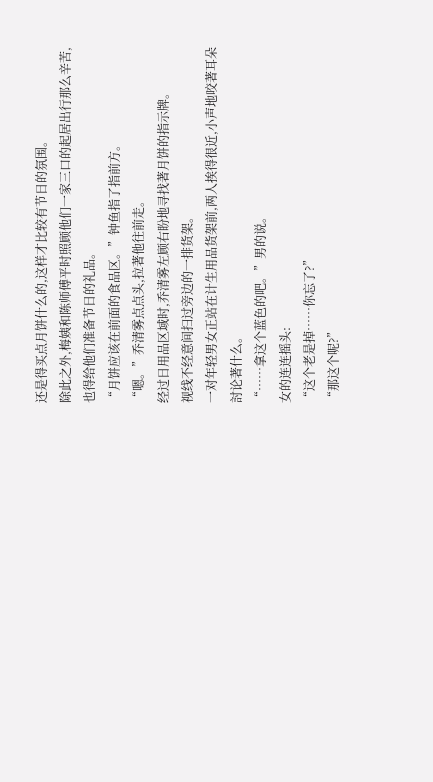还是得买点月饼什么的,这样才比较有节日的氛围。
除此之外,梅姨和陈师傅平时照顾他们一家三口的起居出行那么辛苦,也得给他们准备节日的礼品。
“月饼应该在前面的食品区。”钟鱼指了指前方。
“嗯。”乔清雾点点头,拉著他往前走。
经过日用品区域时,乔清雾左顾右盼地寻找著月饼的指示牌。
视线不经意间扫过旁边的一排货架。
一对年轻男女正站在计生用品货架前,两人挨得很近,小声地咬著耳朵討论著什么。
“……拿这个蓝色的吧。”男的说。
女的连连摇头:
“这个老是掉……你忘了?”
“那这个呢?”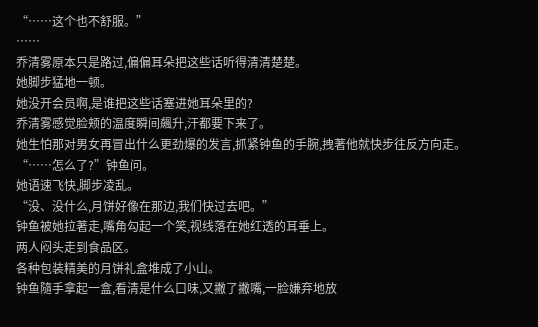“……这个也不舒服。”
……
乔清雾原本只是路过,偏偏耳朵把这些话听得清清楚楚。
她脚步猛地一顿。
她没开会员啊,是谁把这些话塞进她耳朵里的?
乔清雾感觉脸颊的温度瞬间飆升,汗都要下来了。
她生怕那对男女再冒出什么更劲爆的发言,抓紧钟鱼的手腕,拽著他就快步往反方向走。
“……怎么了?”钟鱼问。
她语速飞快,脚步凌乱。
“没、没什么,月饼好像在那边,我们快过去吧。”
钟鱼被她拉著走,嘴角勾起一个笑,视线落在她红透的耳垂上。
两人闷头走到食品区。
各种包装精美的月饼礼盒堆成了小山。
钟鱼隨手拿起一盒,看清是什么口味,又撇了撇嘴,一脸嫌弃地放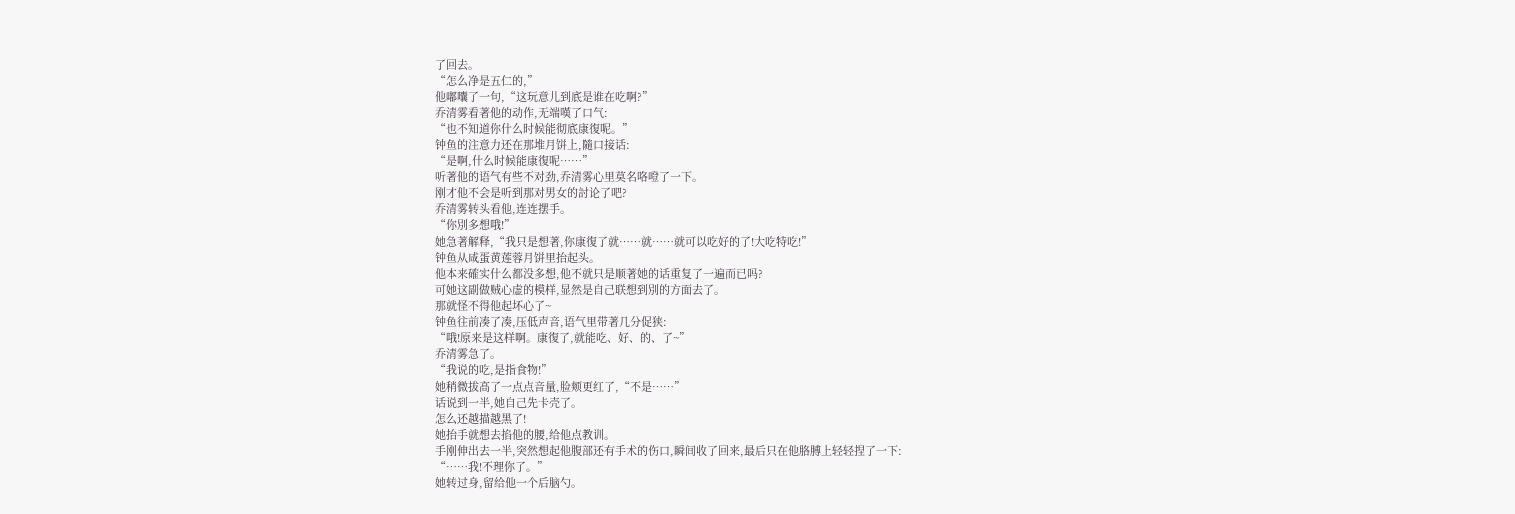了回去。
“怎么净是五仁的,”
他嘟囔了一句,“这玩意儿到底是谁在吃啊?”
乔清雾看著他的动作,无端嘆了口气:
“也不知道你什么时候能彻底康復呢。”
钟鱼的注意力还在那堆月饼上,隨口接话:
“是啊,什么时候能康復呢……”
听著他的语气有些不对劲,乔清雾心里莫名咯噔了一下。
刚才他不会是听到那对男女的討论了吧?
乔清雾转头看他,连连摆手。
“你別多想哦!”
她急著解释,“我只是想著,你康復了就……就……就可以吃好的了!大吃特吃!”
钟鱼从咸蛋黄莲蓉月饼里抬起头。
他本来確实什么都没多想,他不就只是顺著她的话重复了一遍而已吗?
可她这副做贼心虚的模样,显然是自己联想到別的方面去了。
那就怪不得他起坏心了~
钟鱼往前凑了凑,压低声音,语气里带著几分促狭:
“哦!原来是这样啊。康復了,就能吃、好、的、了~”
乔清雾急了。
“我说的吃,是指食物!”
她稍微拔高了一点点音量,脸颊更红了,“不是……”
话说到一半,她自己先卡壳了。
怎么还越描越黑了!
她抬手就想去掐他的腰,给他点教训。
手刚伸出去一半,突然想起他腹部还有手术的伤口,瞬间收了回来,最后只在他胳膊上轻轻捏了一下:
“……我!不理你了。”
她转过身,留给他一个后脑勺。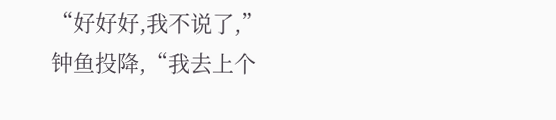“好好好,我不说了,”
钟鱼投降,“我去上个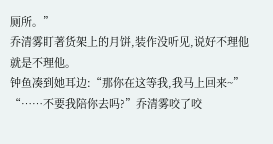厕所。”
乔清雾盯著货架上的月饼,装作没听见,说好不理他就是不理他。
钟鱼凑到她耳边:“那你在这等我,我马上回来~”
“……不要我陪你去吗?”乔清雾咬了咬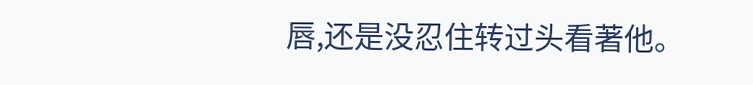唇,还是没忍住转过头看著他。